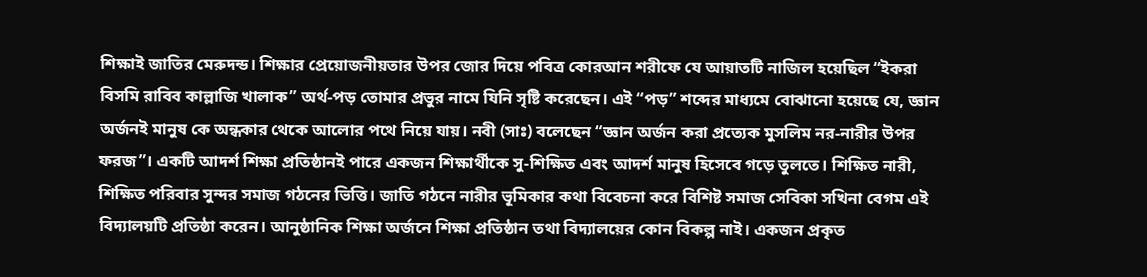শিক্ষাই জাতির মেরুদন্ড। শিক্ষার প্রেয়োজনীয়তার উপর জোর দিয়ে পবিত্র কোরআন শরীফে যে আয়াতটি নাজিল হয়েছিল “ইকরা বিসমি রাবিব কাল্লাজি খালাক” অর্থ-পড় তোমার প্রভুর নামে যিনি সৃষ্টি করেছেন। এই “পড়” শব্দের মাধ্যমে বোঝানো হয়েছে যে, জ্ঞান অর্জনই মানুষ কে অন্ধকার থেকে আলোর পথে নিয়ে যায়। নবী (সাঃ) বলেছেন “জ্ঞান অর্জন করা প্রত্যেক মুসলিম নর-নারীর উপর ফরজ”। একটি আদর্শ শিক্ষা প্রতিষ্ঠানই পারে একজন শিক্ষার্থীকে সু-শিক্ষিত এবং আদর্শ মানুষ হিসেবে গড়ে তুলতে। শিক্ষিত নারী, শিক্ষিত পরিবার সুন্দর সমাজ গঠনের ভিত্তি। জাতি গঠনে নারীর ভূমিকার কথা বিবেচনা করে বিশিষ্ট সমাজ সেবিকা সখিনা বেগম এই বিদ্যালয়টি প্রতিষ্ঠা করেন। আনুষ্ঠানিক শিক্ষা অর্জনে শিক্ষা প্রতিষ্ঠান তথা বিদ্যালয়ের কোন বিকল্প নাই। একজন প্রকৃত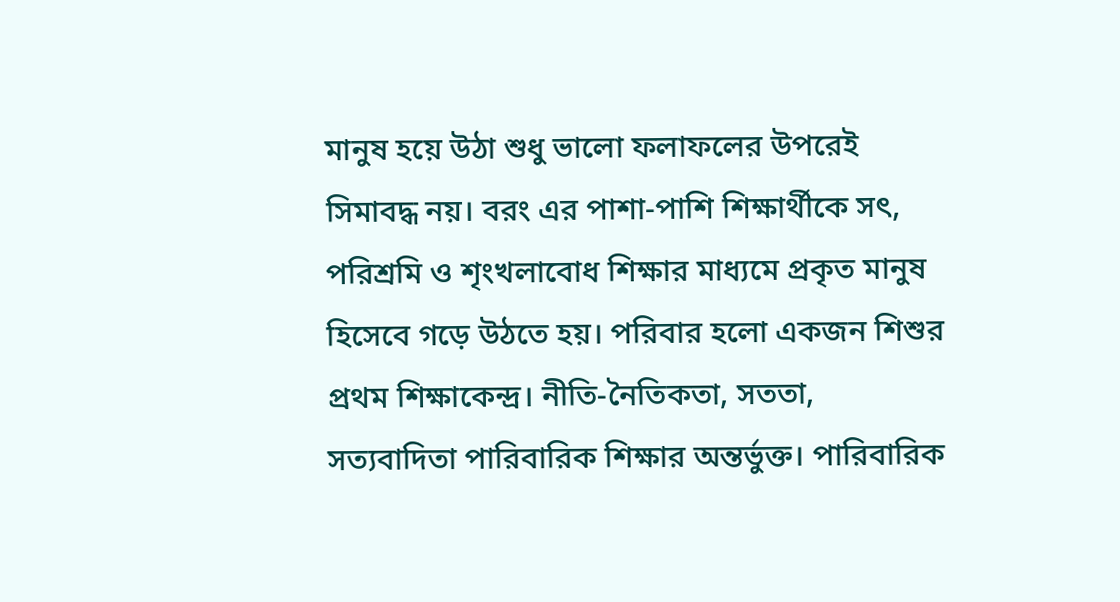মানুষ হয়ে উঠা শুধু ভালো ফলাফলের উপরেই সিমাবদ্ধ নয়। বরং এর পাশা-পাশি শিক্ষার্থীকে সৎ, পরিশ্রমি ও শৃংখলাবোধ শিক্ষার মাধ্যমে প্রকৃত মানুষ হিসেবে গড়ে উঠতে হয়। পরিবার হলো একজন শিশুর প্রথম শিক্ষাকেন্দ্র। নীতি-নৈতিকতা, সততা, সত্যবাদিতা পারিবারিক শিক্ষার অন্তর্ভুক্ত। পারিবারিক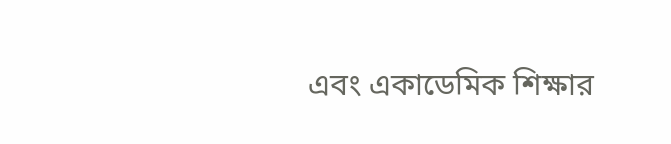এবং একাডেমিক শিক্ষার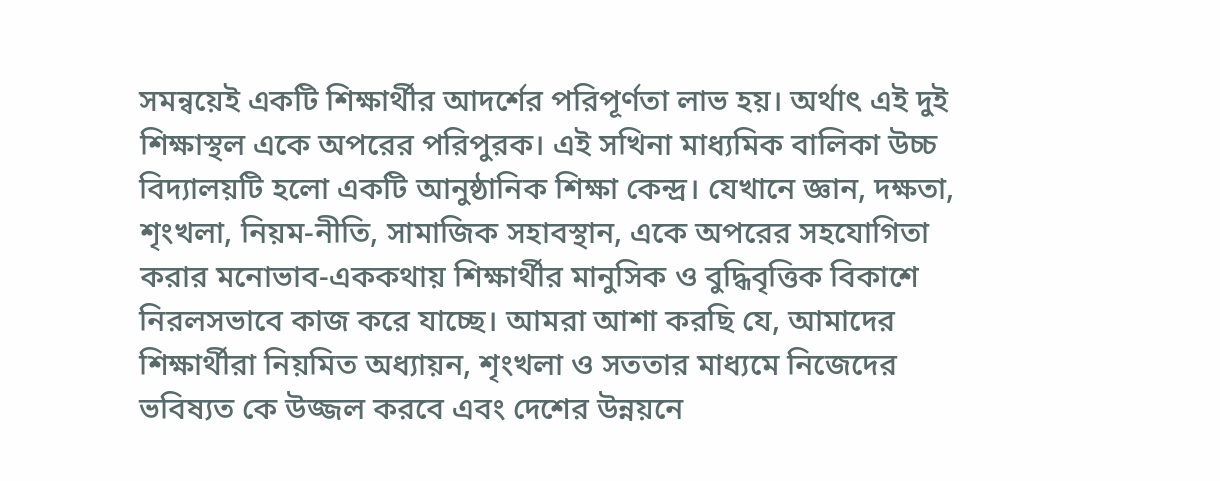সমন্বয়েই একটি শিক্ষার্থীর আদর্শের পরিপূর্ণতা লাভ হয়। অর্থাৎ এই দুই শিক্ষাস্থল একে অপরের পরিপুরক। এই সখিনা মাধ্যমিক বালিকা উচ্চ বিদ্যালয়টি হলো একটি আনুষ্ঠানিক শিক্ষা কেন্দ্র। যেখানে জ্ঞান, দক্ষতা, শৃংখলা, নিয়ম-নীতি, সামাজিক সহাবস্থান, একে অপরের সহযোগিতা করার মনোভাব-এককথায় শিক্ষার্থীর মানুসিক ও বুদ্ধিবৃত্তিক বিকাশে নিরলসভাবে কাজ করে যাচ্ছে। আমরা আশা করছি যে, আমাদের শিক্ষার্থীরা নিয়মিত অধ্যায়ন, শৃংখলা ও সততার মাধ্যমে নিজেদের ভবিষ্যত কে উজ্জল করবে এবং দেশের উন্নয়নে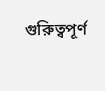গুরিুত্বপূর্ণ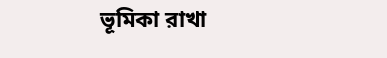ভূমিকা রাখা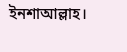ইনশাআল্লাহ।